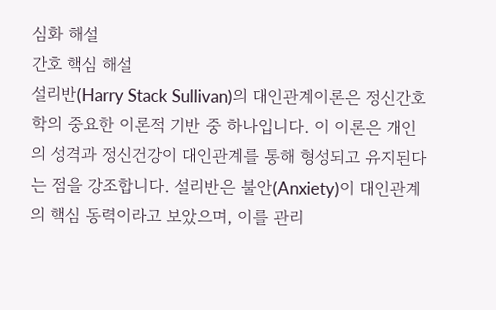심화 해설
간호 핵심 해설
설리반(Harry Stack Sullivan)의 대인관계이론은 정신간호학의 중요한 이론적 기반 중 하나입니다. 이 이론은 개인의 성격과 정신건강이 대인관계를 통해 형성되고 유지된다는 점을 강조합니다. 설리반은 불안(Anxiety)이 대인관계의 핵심 동력이라고 보았으며, 이를 관리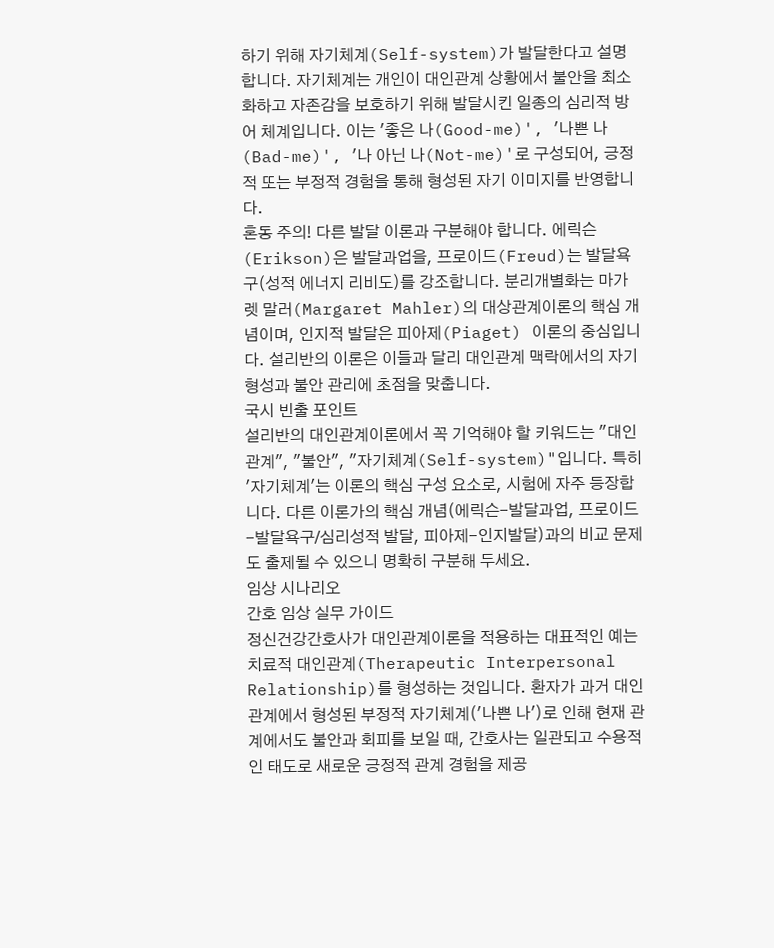하기 위해 자기체계(Self-system)가 발달한다고 설명합니다. 자기체계는 개인이 대인관계 상황에서 불안을 최소화하고 자존감을 보호하기 위해 발달시킨 일종의 심리적 방어 체계입니다. 이는 '좋은 나(Good-me)', '나쁜 나(Bad-me)', '나 아닌 나(Not-me)'로 구성되어, 긍정적 또는 부정적 경험을 통해 형성된 자기 이미지를 반영합니다.
혼동 주의! 다른 발달 이론과 구분해야 합니다. 에릭슨(Erikson)은 발달과업을, 프로이드(Freud)는 발달욕구(성적 에너지 리비도)를 강조합니다. 분리개별화는 마가렛 말러(Margaret Mahler)의 대상관계이론의 핵심 개념이며, 인지적 발달은 피아제(Piaget) 이론의 중심입니다. 설리반의 이론은 이들과 달리 대인관계 맥락에서의 자기 형성과 불안 관리에 초점을 맞춥니다.
국시 빈출 포인트
설리반의 대인관계이론에서 꼭 기억해야 할 키워드는 "대인관계", "불안", "자기체계(Self-system)"입니다. 특히 '자기체계'는 이론의 핵심 구성 요소로, 시험에 자주 등장합니다. 다른 이론가의 핵심 개념(에릭슨-발달과업, 프로이드-발달욕구/심리성적 발달, 피아제-인지발달)과의 비교 문제도 출제될 수 있으니 명확히 구분해 두세요.
임상 시나리오
간호 임상 실무 가이드
정신건강간호사가 대인관계이론을 적용하는 대표적인 예는 치료적 대인관계(Therapeutic Interpersonal Relationship)를 형성하는 것입니다. 환자가 과거 대인관계에서 형성된 부정적 자기체계('나쁜 나')로 인해 현재 관계에서도 불안과 회피를 보일 때, 간호사는 일관되고 수용적인 태도로 새로운 긍정적 관계 경험을 제공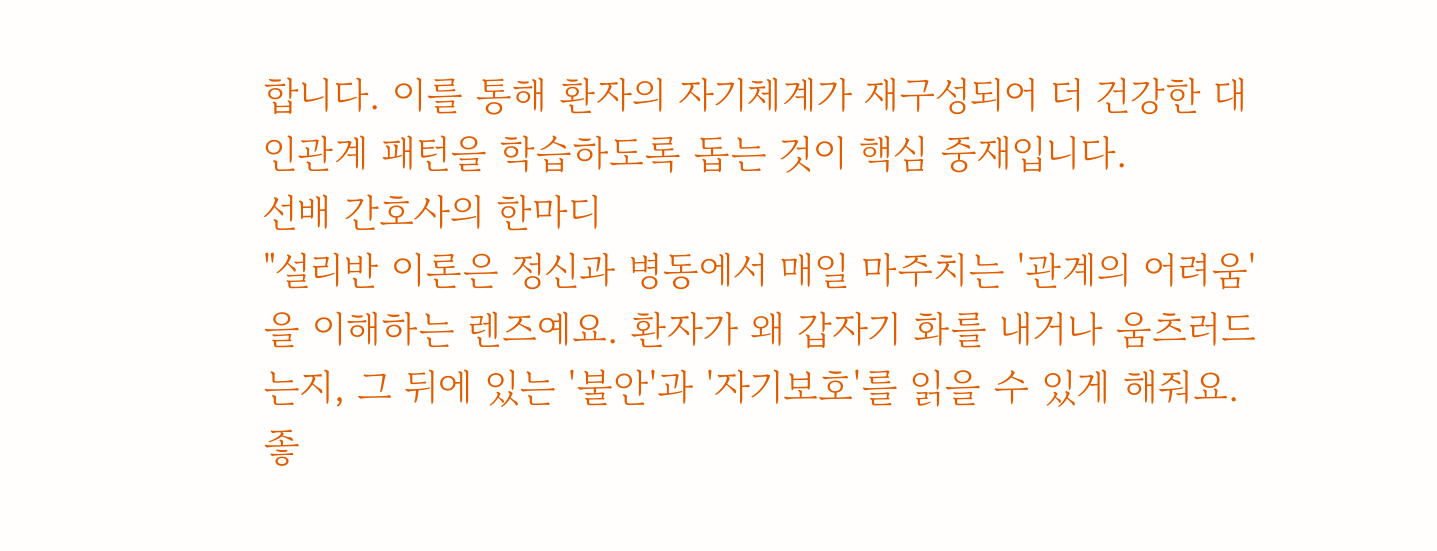합니다. 이를 통해 환자의 자기체계가 재구성되어 더 건강한 대인관계 패턴을 학습하도록 돕는 것이 핵심 중재입니다.
선배 간호사의 한마디
"설리반 이론은 정신과 병동에서 매일 마주치는 '관계의 어려움'을 이해하는 렌즈예요. 환자가 왜 갑자기 화를 내거나 움츠러드는지, 그 뒤에 있는 '불안'과 '자기보호'를 읽을 수 있게 해줘요. 좋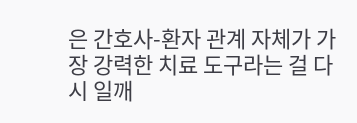은 간호사-환자 관계 자체가 가장 강력한 치료 도구라는 걸 다시 일깨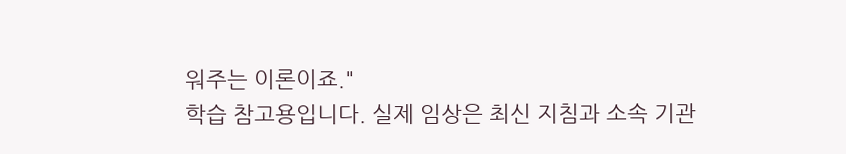워주는 이론이죠."
학습 참고용입니다. 실제 임상은 최신 지침과 소속 기관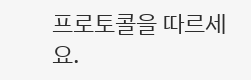프로토콜을 따르세요.